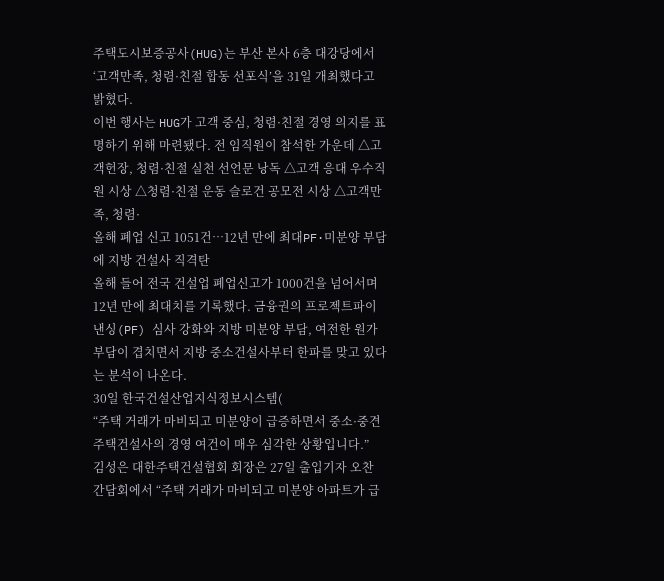주택도시보증공사(HUG)는 부산 본사 6층 대강당에서 ‘고객만족, 청렴·친절 합동 선포식’을 31일 개최했다고 밝혔다.
이번 행사는 HUG가 고객 중심, 청렴·친절 경영 의지를 표명하기 위해 마련됐다. 전 임직원이 참석한 가운데 △고객헌장, 청렴·친절 실천 선언문 낭독 △고객 응대 우수직원 시상 △청렴·친절 운동 슬로건 공모전 시상 △고객만족, 청렴·
올해 폐업 신고 1051건…12년 만에 최대PF·미분양 부담에 지방 건설사 직격탄
올해 들어 전국 건설업 폐업신고가 1000건을 넘어서며 12년 만에 최대치를 기록했다. 금융권의 프로젝트파이낸싱(PF) 심사 강화와 지방 미분양 부담, 여전한 원가 부담이 겹치면서 지방 중소건설사부터 한파를 맞고 있다는 분석이 나온다.
30일 한국건설산업지식정보시스템(
“주택 거래가 마비되고 미분양이 급증하면서 중소·중견 주택건설사의 경영 여건이 매우 심각한 상황입니다.”
김성은 대한주택건설협회 회장은 27일 출입기자 오찬 간담회에서 “주택 거래가 마비되고 미분양 아파트가 급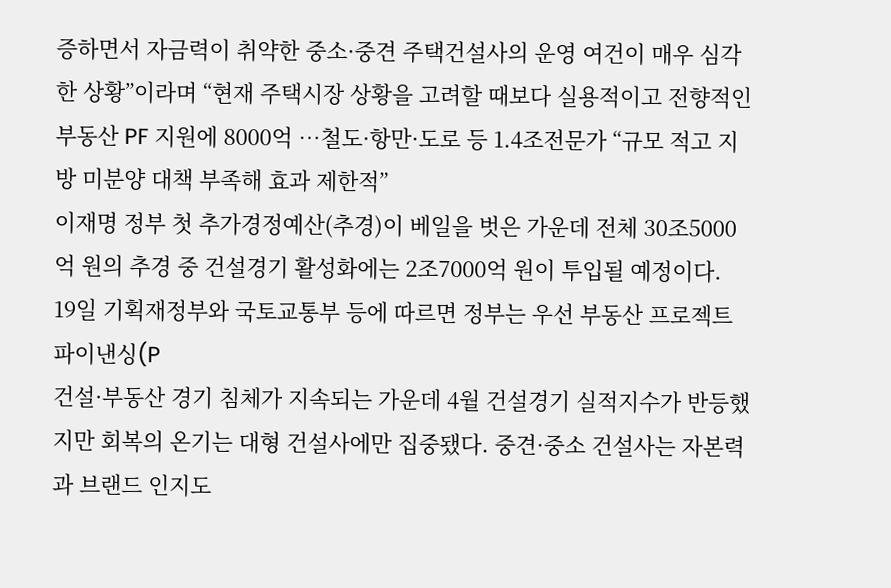증하면서 자금력이 취약한 중소·중견 주택건설사의 운영 여건이 매우 심각한 상황”이라며 “현재 주택시장 상황을 고려할 때보다 실용적이고 전향적인
부동산 PF 지원에 8000억 …철도·항만·도로 등 1.4조전문가 “규모 적고 지방 미분양 대책 부족해 효과 제한적”
이재명 정부 첫 추가경정예산(추경)이 베일을 벗은 가운데 전체 30조5000억 원의 추경 중 건설경기 활성화에는 2조7000억 원이 투입될 예정이다.
19일 기획재정부와 국토교통부 등에 따르면 정부는 우선 부동산 프로젝트 파이낸싱(P
건설·부동산 경기 침체가 지속되는 가운데 4월 건설경기 실적지수가 반등했지만 회복의 온기는 대형 건설사에만 집중됐다. 중견·중소 건설사는 자본력과 브랜드 인지도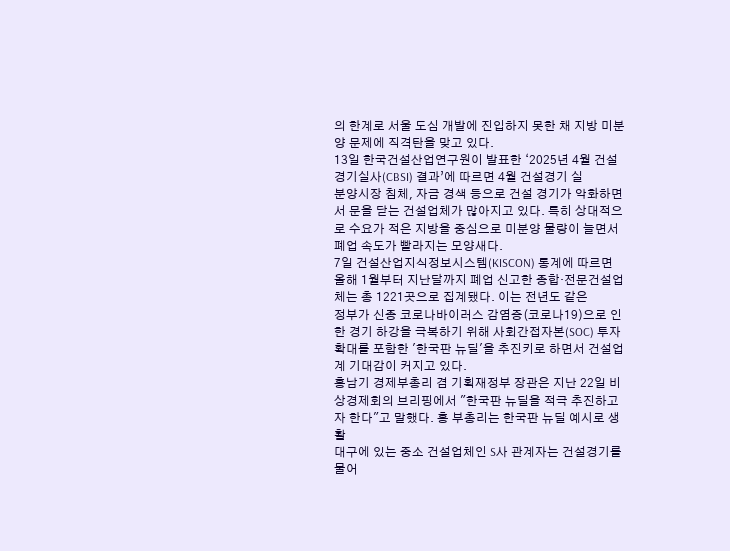의 한계로 서울 도심 개발에 진입하지 못한 채 지방 미분양 문제에 직격탄을 맞고 있다.
13일 한국건설산업연구원이 발표한 ‘2025년 4월 건설경기실사(CBSI) 결과’에 따르면 4월 건설경기 실
분양시장 침체, 자금 경색 등으로 건설 경기가 악화하면서 문을 닫는 건설업체가 많아지고 있다. 특히 상대적으로 수요가 적은 지방을 중심으로 미분양 물량이 늘면서 폐업 속도가 빨라지는 모양새다.
7일 건설산업지식정보시스템(KISCON) 통계에 따르면 올해 1월부터 지난달까지 폐업 신고한 종합·전문건설업체는 총 1221곳으로 집계됐다. 이는 전년도 같은
정부가 신종 코로나바이러스 감염증(코로나19)으로 인한 경기 하강을 극복하기 위해 사회간접자본(SOC) 투자 확대를 포함한 '한국판 뉴딜'을 추진키로 하면서 건설업계 기대감이 커지고 있다.
홍남기 경제부총리 겸 기획재정부 장관은 지난 22일 비상경제회의 브리핑에서 "한국판 뉴딜을 적극 추진하고자 한다"고 말했다. 홍 부총리는 한국판 뉴딜 예시로 생활
대구에 있는 중소 건설업체인 S사 관계자는 건설경기를 물어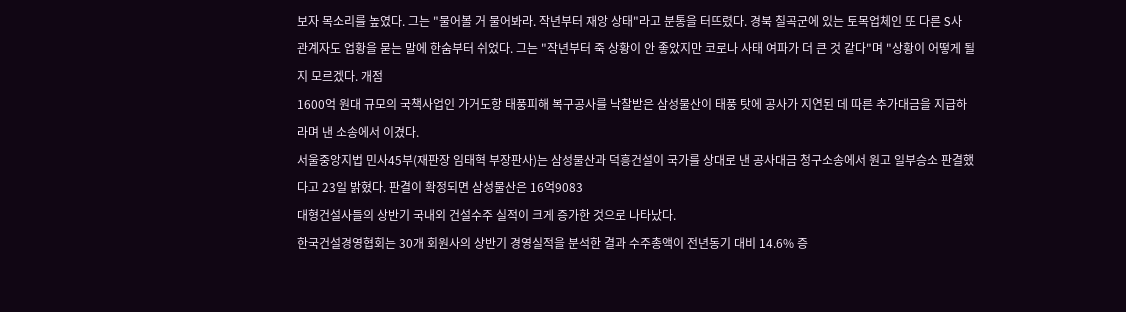보자 목소리를 높였다. 그는 "물어볼 거 물어봐라. 작년부터 재앙 상태"라고 분통을 터뜨렸다. 경북 칠곡군에 있는 토목업체인 또 다른 S사 관계자도 업황을 묻는 말에 한숨부터 쉬었다. 그는 "작년부터 죽 상황이 안 좋았지만 코로나 사태 여파가 더 큰 것 같다"며 "상황이 어떻게 될지 모르겠다. 개점
1600억 원대 규모의 국책사업인 가거도항 태풍피해 복구공사를 낙찰받은 삼성물산이 태풍 탓에 공사가 지연된 데 따른 추가대금을 지급하라며 낸 소송에서 이겼다.
서울중앙지법 민사45부(재판장 임태혁 부장판사)는 삼성물산과 덕흥건설이 국가를 상대로 낸 공사대금 청구소송에서 원고 일부승소 판결했다고 23일 밝혔다. 판결이 확정되면 삼성물산은 16억9083
대형건설사들의 상반기 국내외 건설수주 실적이 크게 증가한 것으로 나타났다.
한국건설경영협회는 30개 회원사의 상반기 경영실적을 분석한 결과 수주총액이 전년동기 대비 14.6% 증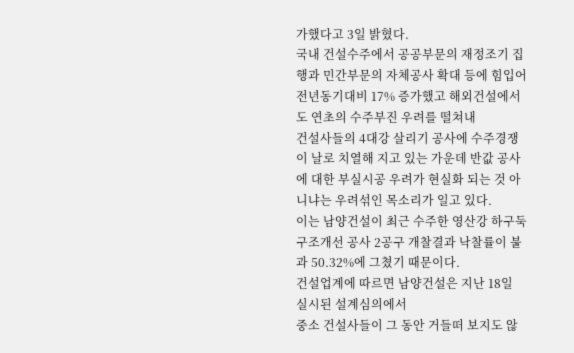가했다고 3일 밝혔다.
국내 건설수주에서 공공부문의 재정조기 집행과 민간부문의 자체공사 확대 등에 힘입어 전년동기대비 17% 증가했고 해외건설에서도 연초의 수주부진 우려를 떨쳐내
건설사들의 4대강 살리기 공사에 수주경쟁이 날로 치열해 지고 있는 가운데 반값 공사에 대한 부실시공 우려가 현실화 되는 것 아니냐는 우려섞인 목소리가 일고 있다.
이는 남양건설이 최근 수주한 영산강 하구둑 구조개선 공사 2공구 개찰결과 낙찰률이 불과 50.32%에 그쳤기 때문이다.
건설업계에 따르면 남양건설은 지난 18일 실시된 설계심의에서
중소 건설사들이 그 동안 거들떠 보지도 않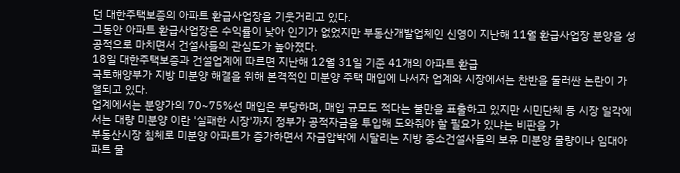던 대한주택보증의 아파트 환급사업장을 기웃거리고 있다.
그동안 아파트 환급사업장은 수익률이 낮아 인기가 없었지만 부동산개발업체인 신영이 지난해 11월 환급사업장 분양을 성공적으로 마치면서 건설사들의 관심도가 높아졌다.
18일 대한주택보증과 건설업계에 따르면 지난해 12월 31일 기준 41개의 아파트 환급
국토해양부가 지방 미분양 해결을 위해 본격적인 미분양 주택 매입에 나서자 업계와 시장에서는 찬반을 둘러싼 논란이 가열되고 있다.
업계에서는 분양가의 70~75%선 매입은 부당하며, 매입 규모도 적다는 불만을 표출하고 있지만 시민단체 등 시장 일각에서는 대량 미분양 이란 '실패한 시장'까지 정부가 공적자금을 투입해 도와줘야 할 필요가 있냐는 비판을 가
부동산시장 침체로 미분양 아파트가 증가하면서 자금압박에 시달리는 지방 중소건설사들의 보유 미분양 물량이나 임대아파트 물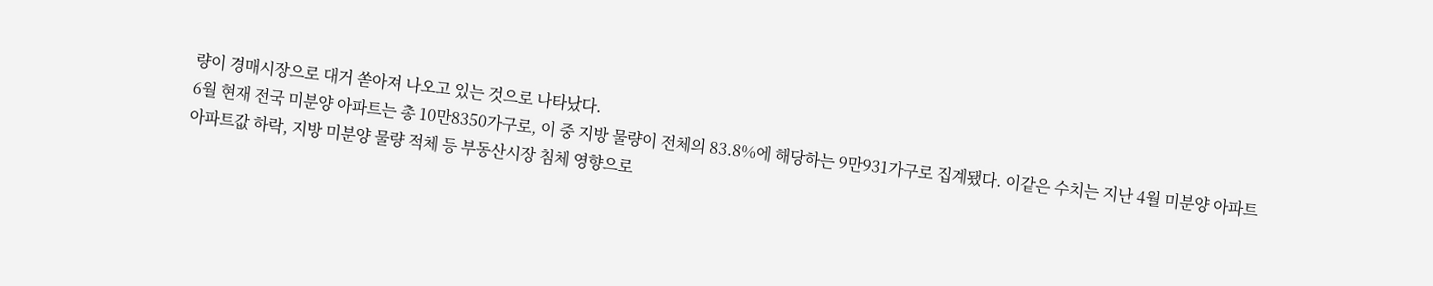량이 경매시장으로 대거 쏟아져 나오고 있는 것으로 나타났다.
6월 현재 전국 미분양 아파트는 총 10만8350가구로, 이 중 지방 물량이 전체의 83.8%에 해당하는 9만931가구로 집계됐다. 이같은 수치는 지난 4월 미분양 아파트
아파트값 하락, 지방 미분양 물량 적체 등 부동산시장 침체 영향으로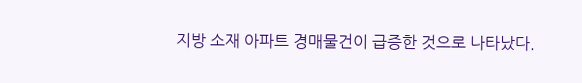지방 소재 아파트 경매물건이 급증한 것으로 나타났다.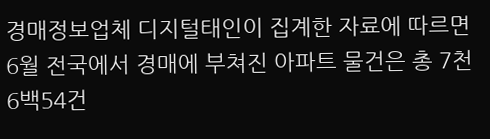경매정보업체 디지털태인이 집계한 자료에 따르면 6월 전국에서 경매에 부쳐진 아파트 물건은 총 7천6백54건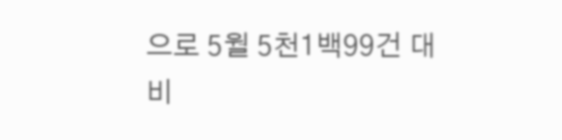으로 5월 5천1백99건 대비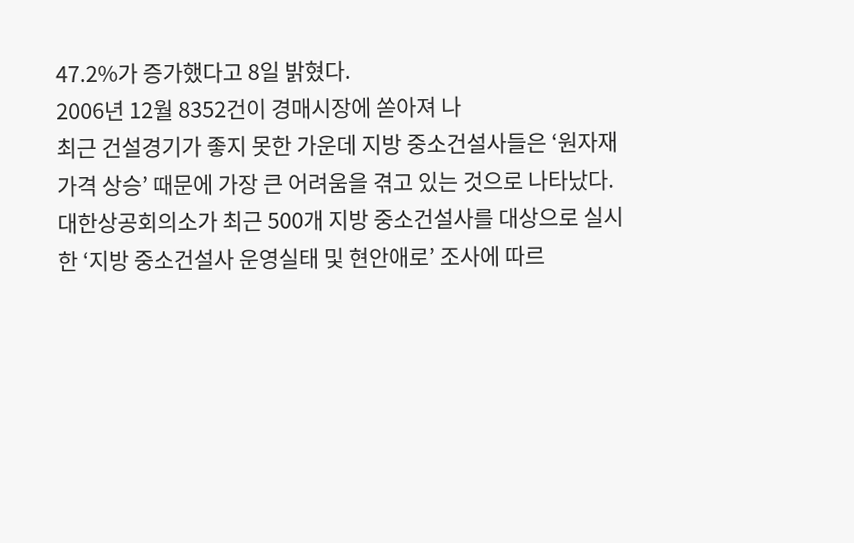47.2%가 증가했다고 8일 밝혔다.
2006년 12월 8352건이 경매시장에 쏟아져 나
최근 건설경기가 좋지 못한 가운데 지방 중소건설사들은 ‘원자재가격 상승’ 때문에 가장 큰 어려움을 겪고 있는 것으로 나타났다.
대한상공회의소가 최근 500개 지방 중소건설사를 대상으로 실시한 ‘지방 중소건설사 운영실태 및 현안애로’ 조사에 따르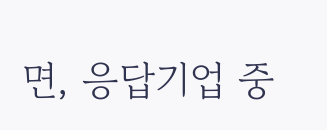면, 응답기업 중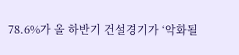78.6%가 올 하반기 건설경기가 ‘악화될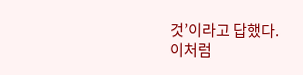것’이라고 답했다.
이처럼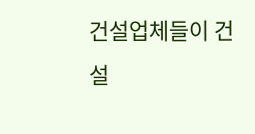건설업체들이 건설